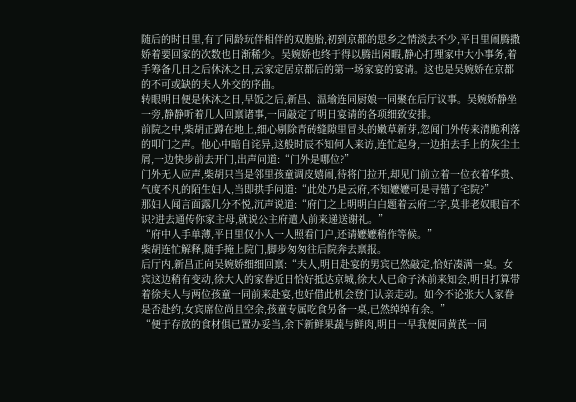随后的时日里,有了同龄玩伴相伴的双胞胎,初到京都的思乡之情淡去不少,平日里闹腾撒娇着要回家的次数也日渐稀少。吴婉娇也终于得以腾出闲暇,静心打理家中大小事务,着手筹备几日之后休沐之日,云家定居京都后的第一场家宴的宴请。这也是吴婉娇在京都的不可或缺的夫人外交的序曲。
转眼明日便是休沐之日,早饭之后,新昌、温瑜连同厨娘一同聚在后厅议事。吴婉娇静坐一旁,静静听着几人回禀诸事,一同敲定了明日宴请的各项细致安排。
前院之中,柴胡正蹲在地上,细心剔除青砖缝隙里冒头的嫩草新芽,忽闻门外传来清脆利落的叩门之声。他心中暗自诧异,这般时辰不知何人来访,连忙起身,一边拍去手上的灰尘土屑,一边快步前去开门,出声问道:“门外是哪位?”
门外无人应声,柴胡只当是邻里孩童调皮嬉闹,待将门拉开,却见门前立着一位衣着华贵、气度不凡的陌生妇人,当即拱手问道:“此处乃是云府,不知嬷嬷可是寻错了宅院?”
那妇人闻言面露几分不悦,沉声说道:“府门之上明明白白题着云府二字,莫非老奴眼盲不识?进去通传你家主母,就说公主府遣人前来递送谢礼。”
“府中人手单薄,平日里仅小人一人照看门户,还请嬷嬷稍作等候。”
柴胡连忙解释,随手掩上院门,脚步匆匆往后院奔去禀报。
后厅内,新昌正向吴婉娇细细回禀:“夫人,明日赴宴的男宾已然敲定,恰好凑满一桌。女宾这边稍有变动,徐大人的家眷近日恰好抵达京城,徐大人已命子沐前来知会,明日打算带着徐夫人与两位孩童一同前来赴宴,也好借此机会登门认亲走动。如今不论张大人家眷是否赴约,女宾席位尚且空余,孩童专属吃食另备一桌,已然绰绰有余。”
“便于存放的食材俱已置办妥当,余下新鲜果蔬与鲜肉,明日一早我便同黄芪一同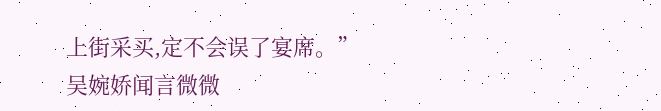上街采买,定不会误了宴席。”
吴婉娇闻言微微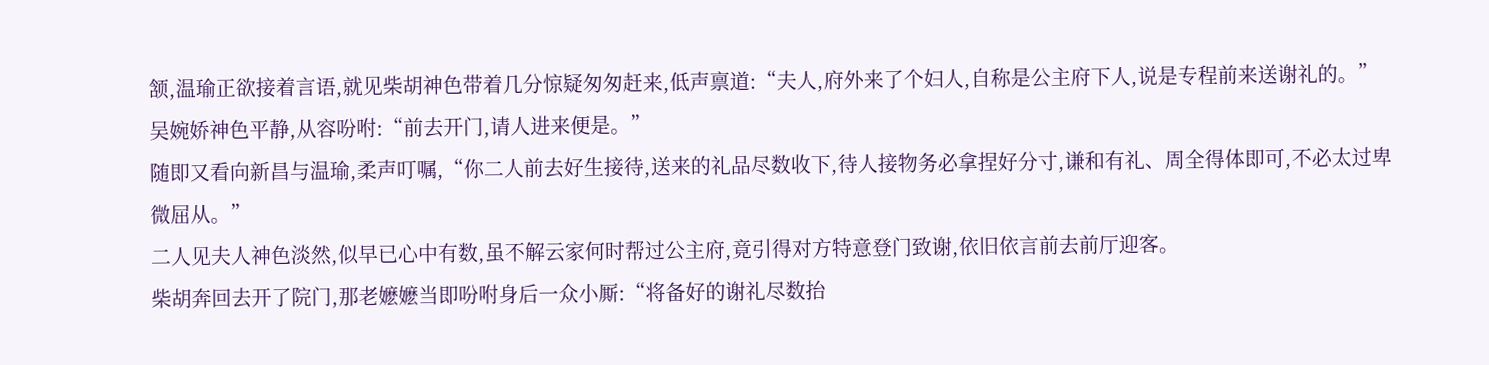颔,温瑜正欲接着言语,就见柴胡神色带着几分惊疑匆匆赶来,低声禀道:“夫人,府外来了个妇人,自称是公主府下人,说是专程前来送谢礼的。”
吴婉娇神色平静,从容吩咐:“前去开门,请人进来便是。”
随即又看向新昌与温瑜,柔声叮嘱,“你二人前去好生接待,送来的礼品尽数收下,待人接物务必拿捏好分寸,谦和有礼、周全得体即可,不必太过卑微屈从。”
二人见夫人神色淡然,似早已心中有数,虽不解云家何时帮过公主府,竟引得对方特意登门致谢,依旧依言前去前厅迎客。
柴胡奔回去开了院门,那老嬷嬷当即吩咐身后一众小厮:“将备好的谢礼尽数抬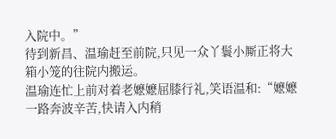入院中。”
待到新昌、温瑜赶至前院,只见一众丫鬟小厮正将大箱小笼的往院内搬运。
温瑜连忙上前对着老嬷嬷屈膝行礼,笑语温和:“嬷嬷一路奔波辛苦,快请入内稍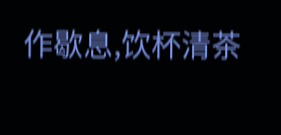作歇息,饮杯清茶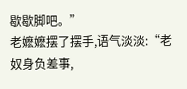歇歇脚吧。”
老嬷嬷摆了摆手,语气淡淡:“老奴身负差事,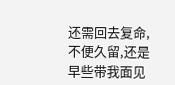还需回去复命,不便久留,还是早些带我面见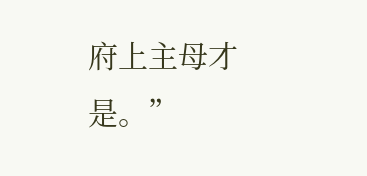府上主母才是。”